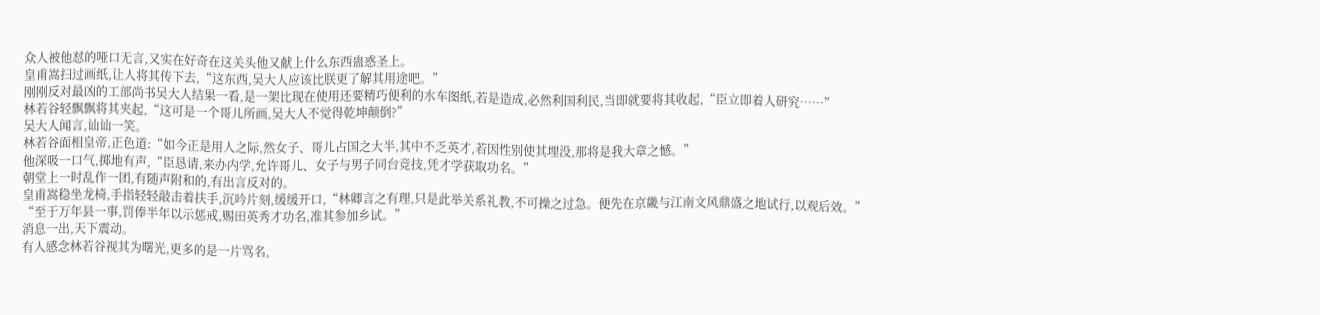众人被他怼的哑口无言,又实在好奇在这关头他又献上什么东西蛊惑圣上。
皇甫嵩扫过画纸,让人将其传下去,“这东西,吴大人应该比朕更了解其用途吧。”
刚刚反对最凶的工部尚书吴大人结果一看,是一架比现在使用还要精巧便利的水车图纸,若是造成,必然利国利民,当即就要将其收起,“臣立即着人研究……”
林若谷轻飘飘将其夹起,“这可是一个哥儿所画,吴大人不觉得乾坤颠倒?”
吴大人闻言,讪讪一笑。
林若谷面相皇帝,正色道:“如今正是用人之际,然女子、哥儿占国之大半,其中不乏英才,若因性别使其埋没,那将是我大章之憾。”
他深吸一口气,掷地有声,“臣恳请,来办内学,允许哥儿、女子与男子同台竞技,凭才学获取功名。”
朝堂上一时乱作一团,有随声附和的,有出言反对的。
皇甫嵩稳坐龙椅,手指轻轻敲击着扶手,沉吟片刻,缓缓开口,“林卿言之有理,只是此举关系礼教,不可操之过急。便先在京畿与江南文风鼎盛之地试行,以观后效。”
“至于万年县一事,罚俸半年以示惩戒,赐田英秀才功名,准其参加乡试。”
消息一出,天下震动。
有人感念林若谷视其为曙光,更多的是一片骂名,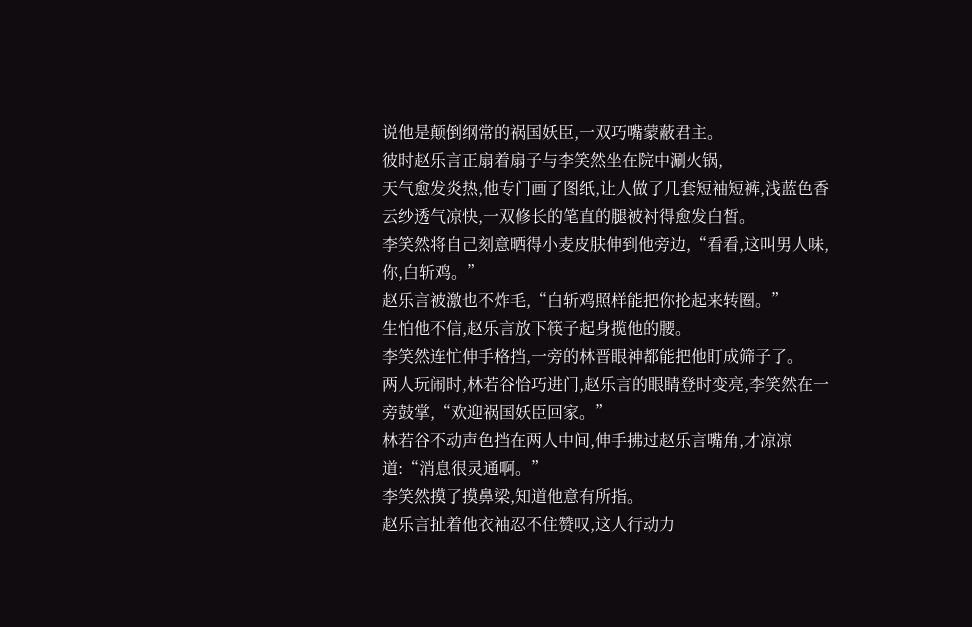说他是颠倒纲常的祸国妖臣,一双巧嘴蒙蔽君主。
彼时赵乐言正扇着扇子与李笑然坐在院中涮火锅,
天气愈发炎热,他专门画了图纸,让人做了几套短袖短裤,浅蓝色香云纱透气凉快,一双修长的笔直的腿被衬得愈发白皙。
李笑然将自己刻意晒得小麦皮肤伸到他旁边,“看看,这叫男人味,你,白斩鸡。”
赵乐言被激也不炸毛,“白斩鸡照样能把你抡起来转圈。”
生怕他不信,赵乐言放下筷子起身揽他的腰。
李笑然连忙伸手格挡,一旁的林晋眼神都能把他盯成筛子了。
两人玩闹时,林若谷恰巧进门,赵乐言的眼睛登时变亮,李笑然在一旁鼓掌,“欢迎祸国妖臣回家。”
林若谷不动声色挡在两人中间,伸手拂过赵乐言嘴角,才凉凉道:“消息很灵通啊。”
李笑然摸了摸鼻梁,知道他意有所指。
赵乐言扯着他衣袖忍不住赞叹,这人行动力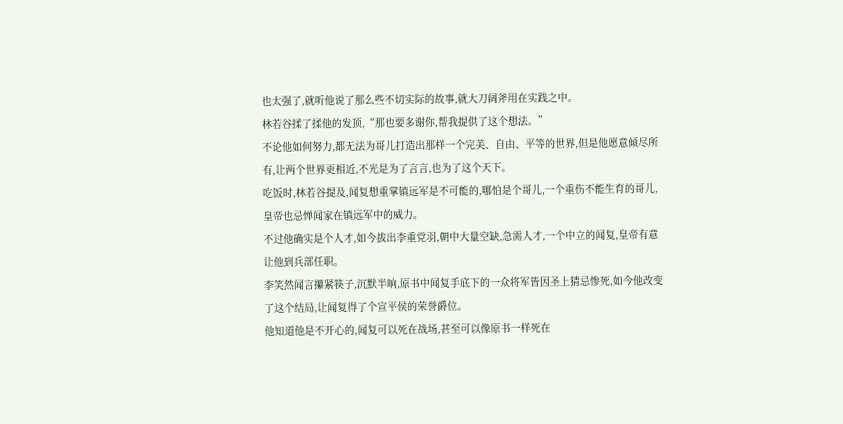也太强了,就听他说了那么些不切实际的故事,就大刀阔斧用在实践之中。
林若谷揉了揉他的发顶,“那也要多谢你,帮我提供了这个想法。”
不论他如何努力,都无法为哥儿打造出那样一个完美、自由、平等的世界,但是他愿意倾尽所有,让两个世界更相近,不光是为了言言,也为了这个天下。
吃饭时,林若谷提及,闻复想重掌镇远军是不可能的,哪怕是个哥儿,一个重伤不能生育的哥儿,皇帝也忌惮闻家在镇远军中的威力。
不过他确实是个人才,如今拔出李重党羽,朝中大量空缺,急需人才,一个中立的闻复,皇帝有意让他到兵部任职。
李笑然闻言攥紧筷子,沉默半晌,原书中闻复手底下的一众将军皆因圣上猜忌惨死,如今他改变了这个结局,让闻复得了个宣平侯的荣誉爵位。
他知道他是不开心的,闻复可以死在战场,甚至可以像原书一样死在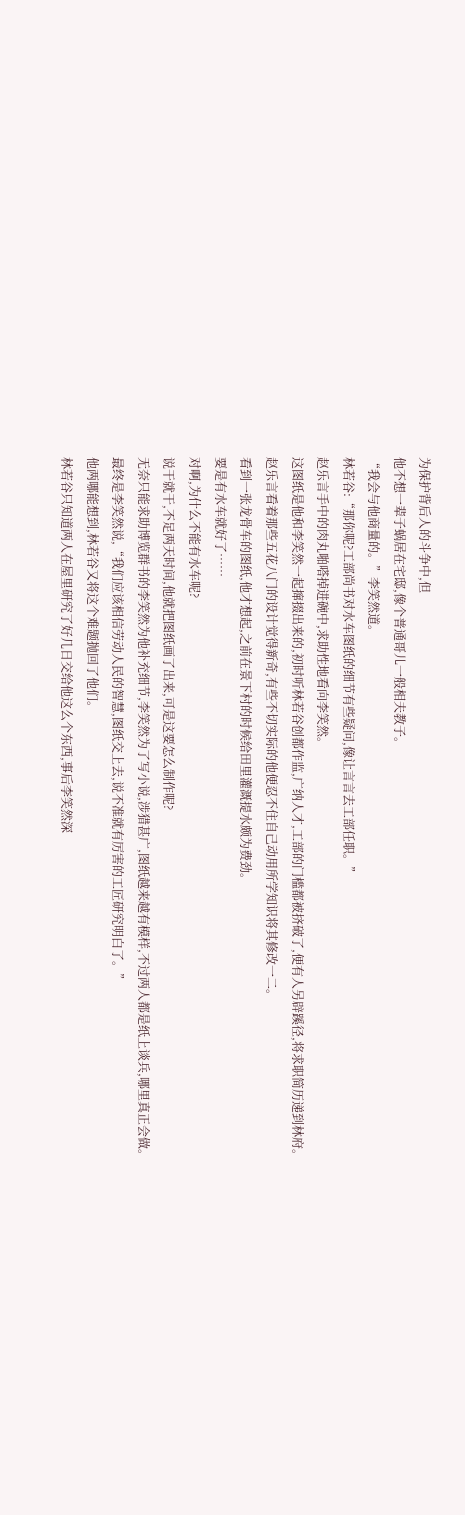为保护背后人的斗争中,但
他不想一辈子蜗居在宅邸,像个普通哥儿一般相夫教子。
“我会与他商量的。”李笑然道。
林若谷:“那你呢?工部尚书对水车图纸的细节有些疑问,像让言言去工部任职。”
赵乐言手中的肉丸啪嗒掉进碗中,求助性地看向李笑然。
这图纸是他和李笑然一起撺掇出来的,初时听林若谷创都作监,广纳人才,工部的门槛都被挤破了,便有人另辟蹊径,将求职简历递到林府。
赵乐言看着那些五花八门的设计觉得新奇,有些不切实际的他便忍不住自己动用所学知识将其修改一二。
看到一张龙骨车的图纸,他才想起,之前在景下村的时候给田里灌溉提水颇为费劲。
要是有水车就好了……
对啊,为什么不能有水车呢?
说干就干,不足两天时间,他就把图纸画了出来,可是这要怎么制作呢?
无奈只能求助博览群书的李笑然为他补充细节,李笑然为了写小说,涉猎甚广,图纸越来越有模样,不过两人都是纸上谈兵,哪里真正会做。
最终是李笑然说,“我们应该相信劳动人民的智慧,图纸交上去,说不准就有厉害的工匠研究明白了。”
他两哪能想到,林若谷又将这个难题抛回了他们。
林若谷只知道两人在屋里研究了好几日交给他这么个东西,事后李笑然深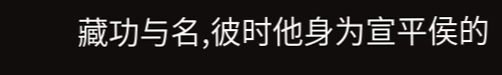藏功与名,彼时他身为宣平侯的